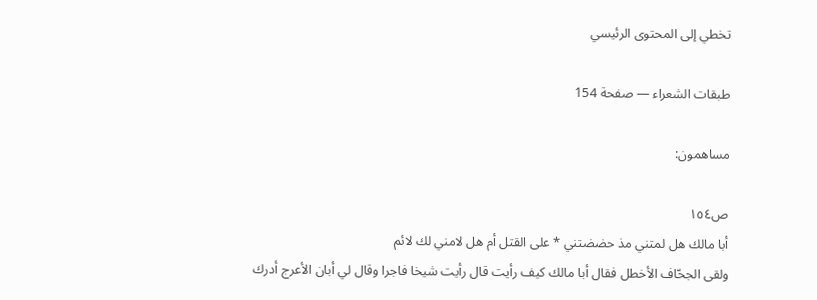تخطي إلى المحتوى الرئيسي

طبقات الشعراء — صفحة 154

مساهمون:

ص١٥٤
أبا مالك هل لمتني مذ حضضتني * على القتل أم هل لامني لك لائم
ولقى الجحّاف الأخطل فقال أبا مالك كيف رأيت قال رأيت شيخا فاجرا وقال لي أبان الأعرج أدرك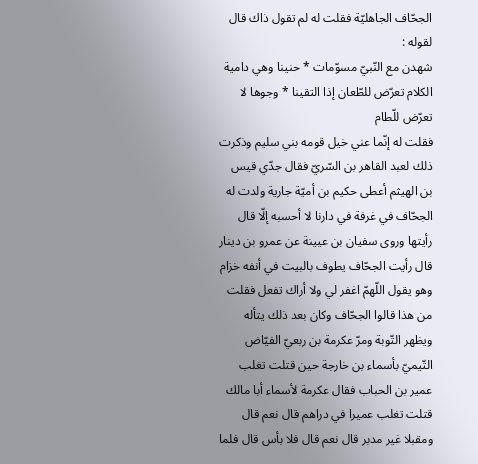الجحّاف الجاهليّة فقلت له لم تقول ذاك قال لقوله :
شهدن مع النّبيّ مسوّمات * حنينا وهي دامية الكلام تعرّض للطّعان إذا التقينا * وجوها لا تعرّض للّطام
فقلت له إنّما عني خيل قومه بني سليم وذكرت ذلك لعبد القاهر بن السّريّ فقال جدّي قيس بن الهيثم أعطى حكيم بن أميّة جارية ولدت له الجحّاف في غرفة في دارنا لا أحسبه إلّا قال رأيتها وروى سفيان بن عيينة عن عمرو بن دينار قال رأيت الجحّاف يطوف بالبيت في أنفه خزام وهو يقول اللّهمّ اغفر لي ولا أراك تفعل فقلت من هذا قالوا الجحّاف وكان بعد ذلك يتأله ويظهر التّوبة ومرّ عكرمة بن ربعيّ الفيّاض التّيميّ بأسماء بن خارجة حين قتلت تغلب عمير بن الحباب فقال عكرمة لأسماء أبا مالك قتلت تغلب عميرا في دراهم قال نعم قال ومقبلا غير مدبر قال نعم قال فلا بأس قال فلما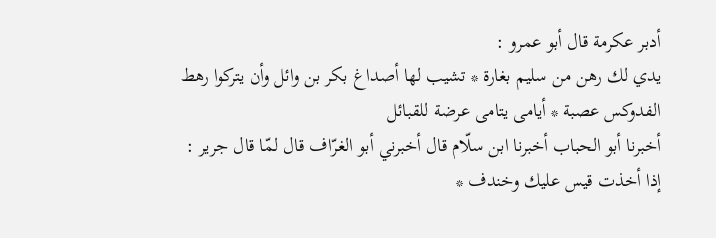أدبر عكرمة قال أبو عمرو :
يدي لك رهن من سليم بغارة * تشيب لها أصداغ بكر بن وائل وأن يتركوا رهط الفدوكس عصبة * أيامى يتامى عرضة للقبائل
أخبرنا أبو الحباب أخبرنا ابن سلّام قال أخبرني أبو الغرّاف قال لمّا قال جرير :
إذا أخذت قيس عليك وخندف *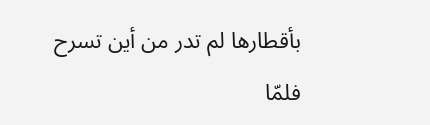بأقطارها لم تدر من أين تسرح
فلمّا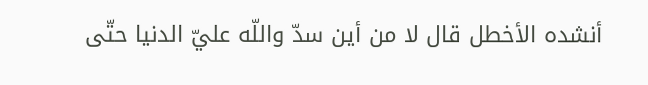أنشده الأخطل قال لا من أين سدّ واللّه عليّ الدنيا حتّى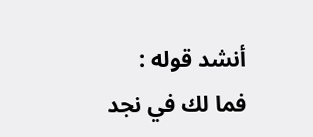أنشد قوله :
فما لك في نجد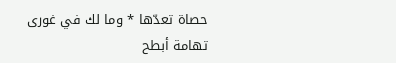حصاة تعدّها * وما لك في غورى تهامة أبطح